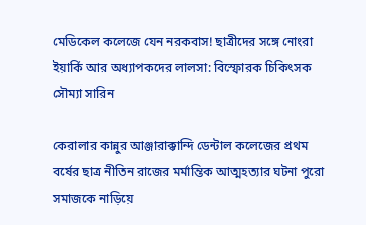মেডিকেল কলেজে যেন নরকবাস! ছাত্রীদের সঙ্গে নোংরা ইয়ার্কি আর অধ্যাপকদের লালসা: বিস্ফোরক চিকিৎসক সৌম্যা সারিন

কেরালার কান্নুর আঞ্জারাক্কান্দি ডেন্টাল কলেজের প্রথম বর্ষের ছাত্র নীতিন রাজের মর্মান্তিক আত্মহত্যার ঘটনা পুরো সমাজকে নাড়িয়ে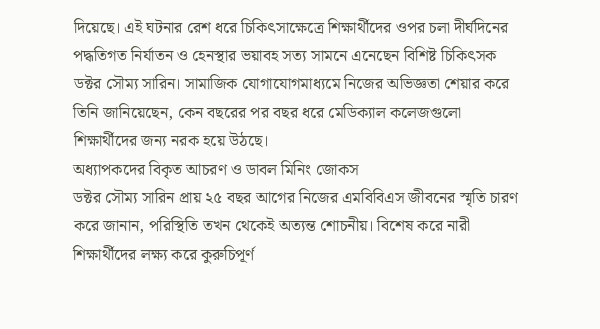দিয়েছে। এই ঘটনার রেশ ধরে চিকিৎসাক্ষেত্রে শিক্ষার্থীদের ওপর চলা দীর্ঘদিনের পদ্ধতিগত নির্যাতন ও হেনস্থার ভয়াবহ সত্য সামনে এনেছেন বিশিষ্ট চিকিৎসক ডক্টর সৌম্য সারিন। সামাজিক যোগাযোগমাধ্যমে নিজের অভিজ্ঞতা শেয়ার করে তিনি জানিয়েছেন, কেন বছরের পর বছর ধরে মেডিক্যাল কলেজগুলো শিক্ষার্থীদের জন্য নরক হয়ে উঠছে।
অধ্যাপকদের বিকৃত আচরণ ও ডাবল মিনিং জোকস
ডক্টর সৌম্য সারিন প্রায় ২৫ বছর আগের নিজের এমবিবিএস জীবনের স্মৃতি চারণ করে জানান, পরিস্থিতি তখন থেকেই অত্যন্ত শোচনীয়। বিশেষ করে নারী শিক্ষার্থীদের লক্ষ্য করে কুরুচিপূর্ণ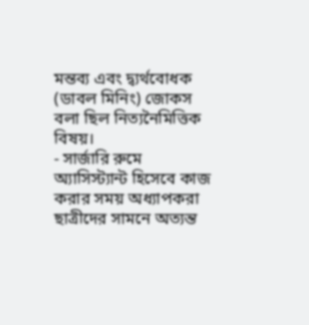মন্তব্য এবং দ্ব্যর্থবোধক (ডাবল মিনিং) জোকস বলা ছিল নিত্যনৈমিত্তিক বিষয়।
- সার্জারি রুমে অ্যাসিস্ট্যান্ট হিসেবে কাজ করার সময় অধ্যাপকরা ছাত্রীদের সামনে অত্যন্ত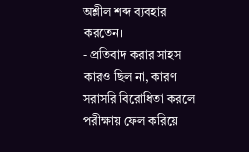অশ্লীল শব্দ ব্যবহার করতেন।
- প্রতিবাদ করার সাহস কারও ছিল না, কারণ সরাসরি বিরোধিতা করলে পরীক্ষায় ফেল করিয়ে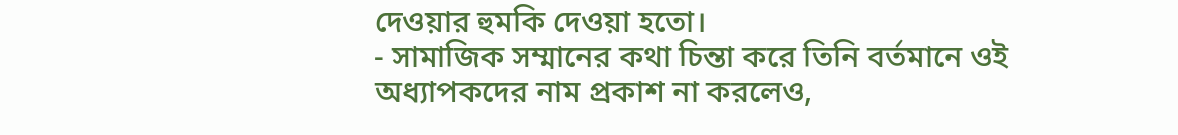দেওয়ার হুমকি দেওয়া হতো।
- সামাজিক সম্মানের কথা চিন্তা করে তিনি বর্তমানে ওই অধ্যাপকদের নাম প্রকাশ না করলেও,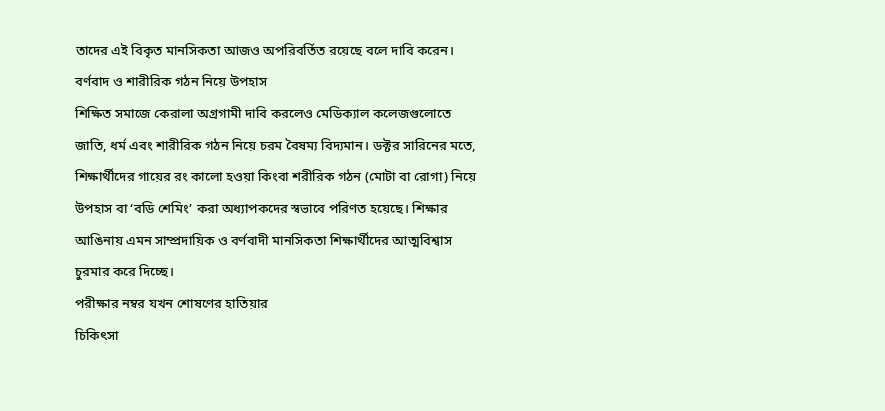তাদের এই বিকৃত মানসিকতা আজও অপরিবর্তিত রয়েছে বলে দাবি করেন।
বর্ণবাদ ও শারীরিক গঠন নিয়ে উপহাস
শিক্ষিত সমাজে কেরালা অগ্রগামী দাবি করলেও মেডিক্যাল কলেজগুলোতে জাতি, ধর্ম এবং শারীরিক গঠন নিয়ে চরম বৈষম্য বিদ্যমান। ডক্টর সারিনের মতে, শিক্ষার্থীদের গায়ের রং কালো হওয়া কিংবা শরীরিক গঠন (মোটা বা রোগা) নিয়ে উপহাস বা ‘বডি শেমিং’ করা অধ্যাপকদের স্বভাবে পরিণত হয়েছে। শিক্ষার আঙিনায় এমন সাম্প্রদায়িক ও বর্ণবাদী মানসিকতা শিক্ষার্থীদের আত্মবিশ্বাস চুরমার করে দিচ্ছে।
পরীক্ষার নম্বর যখন শোষণের হাতিয়ার
চিকিৎসা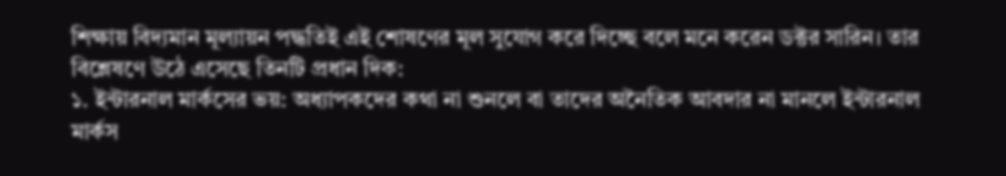শিক্ষায় বিদ্যমান মূল্যায়ন পদ্ধতিই এই শোষণের মূল সুযোগ করে দিচ্ছে বলে মনে করেন ডক্টর সারিন। তার বিশ্লেষণে উঠে এসেছে তিনটি প্রধান দিক:
১. ইন্টারনাল মার্কসের ভয়: অধ্যাপকদের কথা না শুনলে বা তাদের অনৈতিক আবদার না মানলে ইন্টারনাল মার্কস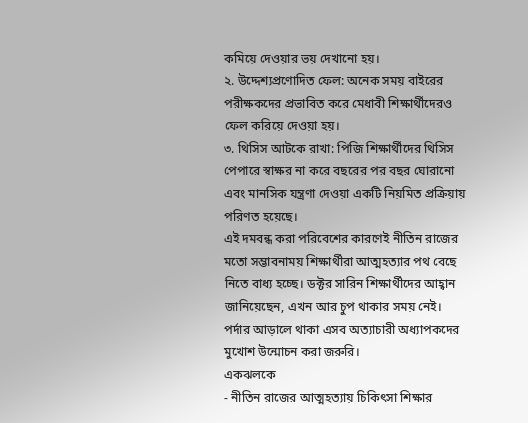কমিয়ে দেওয়ার ভয় দেখানো হয়।
২. উদ্দেশ্যপ্রণোদিত ফেল: অনেক সময় বাইরের পরীক্ষকদের প্রভাবিত করে মেধাবী শিক্ষার্থীদেরও ফেল করিয়ে দেওয়া হয়।
৩. থিসিস আটকে রাখা: পিজি শিক্ষার্থীদের থিসিস পেপারে স্বাক্ষর না করে বছরের পর বছর ঘোরানো এবং মানসিক যন্ত্রণা দেওয়া একটি নিয়মিত প্রক্রিয়ায় পরিণত হয়েছে।
এই দমবন্ধ করা পরিবেশের কারণেই নীতিন রাজের মতো সম্ভাবনাময় শিক্ষার্থীরা আত্মহত্যার পথ বেছে নিতে বাধ্য হচ্ছে। ডক্টর সারিন শিক্ষার্থীদের আহ্বান জানিয়েছেন, এখন আর চুপ থাকার সময় নেই। পর্দার আড়ালে থাকা এসব অত্যাচারী অধ্যাপকদের মুখোশ উন্মোচন করা জরুরি।
একঝলকে
- নীতিন রাজের আত্মহত্যায় চিকিৎসা শিক্ষার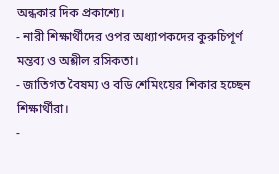অন্ধকার দিক প্রকাশ্যে।
- নারী শিক্ষার্থীদের ওপর অধ্যাপকদের কুরুচিপূর্ণ মন্তব্য ও অশ্লীল রসিকতা।
- জাতিগত বৈষম্য ও বডি শেমিংয়ের শিকার হচ্ছেন শিক্ষার্থীরা।
-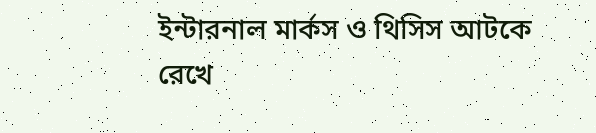ইন্টারনাল মার্কস ও থিসিস আটকে রেখে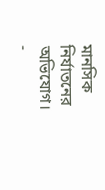মানসিক নির্যাতনের অভিযোগ।
-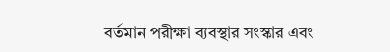বর্তমান পরীক্ষা ব্যবস্থার সংস্কার এবং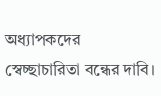অধ্যাপকদের স্বেচ্ছাচারিতা বন্ধের দাবি।